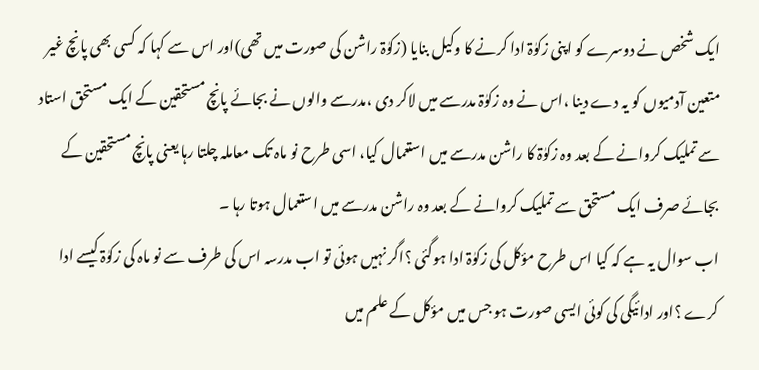ایک شخص نے دوسرے کو اپنی زکوٰۃ ادا کرنے کا وکیل بنایا (زکوٰۃ راشن کی صورت میں تھی)اور اس سے کہا کہ کسی بھی پانچ غیر متعین آدمیوں کو یہ دے دینا ،اس نے وہ زکوٰۃ مدرسے میں لاکر دی ،مدرسے والوں نے بجائے پانچ مستحقین کے ایک مستحق استاد سے تملیک کروانے کے بعد وہ زکوٰۃ کا راشن مدرسے میں استعمال کیا، اسی طرح نو ماہ تک معاملہ چلتا رہا یعنی پانچ مستحقین کے بجائے صرف ایک مستحق سے تملیک کروانے کے بعد وہ راشن مدرسے میں استعمال ہوتا رہا ۔
اب سوال یہ ہے کہ کیا اس طرح مؤکل کی زکوٰۃ ادا ہوگئی ؟اگر نہیں ہوئی تو اب مدرسہ اس کی طرف سے نو ماہ کی زکوٰۃ کیسے ادا کرے ؟اور ادائیگی کی کوئی ایسی صورت ہو جس میں مؤکل کے علم میں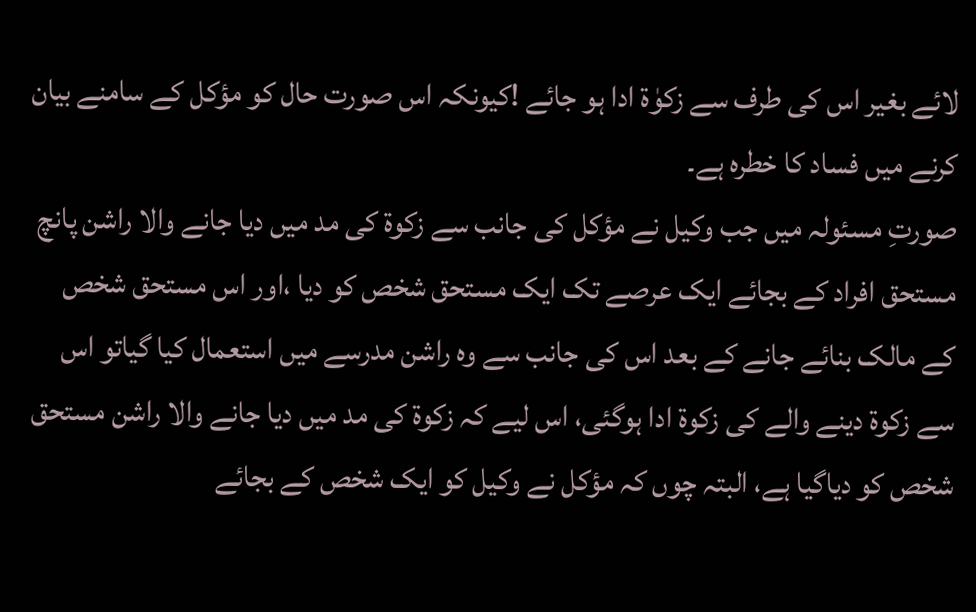لائے بغیر اس کی طرف سے زکوٰۃ ادا ہو جائے !کیونکہ اس صورت حال کو مؤکل کے سامنے بیان کرنے میں فساد کا خطرہ ہے۔
صورتِ مسئولہ میں جب وکیل نے مؤکل کی جانب سے زکوۃ کی مد میں دیا جانے والا راشن پانچ مستحق افراد کے بجائے ایک عرصے تک ایک مستحق شخص کو دیا ،اور اس مستحق شخص کے مالک بنائے جانے کے بعد اس کی جانب سے وہ راشن مدرسے میں استعمال کیا گیاتو اس سے زکوۃ دینے والے کی زکوۃ ادا ہوگئی، اس لیے کہ زکوۃ کی مد میں دیا جانے والا راشن مستحق شخص کو دیاگیا ہے، البتہ چوں کہ مؤکل نے وکیل کو ایک شخص کے بجائے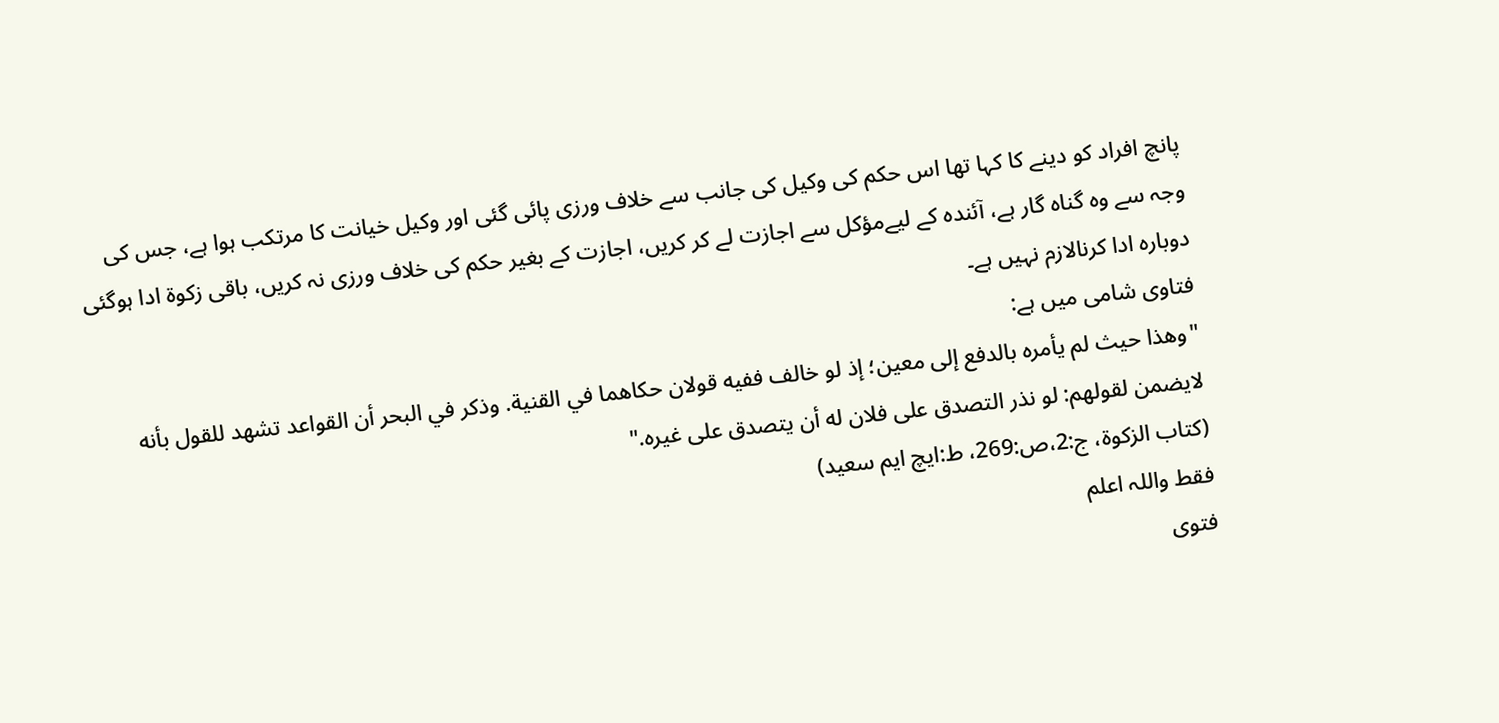پانچ افراد کو دینے کا کہا تھا اس حکم کی وکیل کی جانب سے خلاف ورزی پائی گئی اور وکیل خیانت کا مرتکب ہوا ہے، جس کی وجہ سے وہ گناہ گار ہے، آئندہ کے لیےمؤکل سے اجازت لے کر کریں، اجازت کے بغیر حکم کی خلاف ورزی نہ کریں، باقی زکوۃ ادا ہوگئی دوبارہ ادا کرنالازم نہیں ہے۔
فتاوی شامی میں ہے:
"وهذا حيث لم يأمره بالدفع إلى معين؛ إذ لو خالف ففيه قولان حكاهما في القنية. وذكر في البحر أن القواعد تشهد للقول بأنه لايضمن لقولهم: لو نذر التصدق على فلان له أن يتصدق على غيره."
(كتاب الزكوة، ج:2،ص:269، ط:ایچ ایم سعید)
فقط واللہ اعلم
فتوی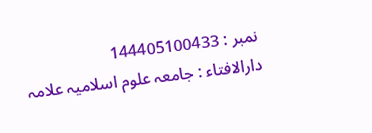نمبر : 144405100433
دارالافتاء : جامعہ علوم اسلامیہ علامہ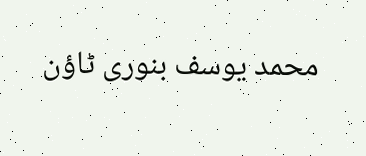محمد یوسف بنوری ٹاؤن